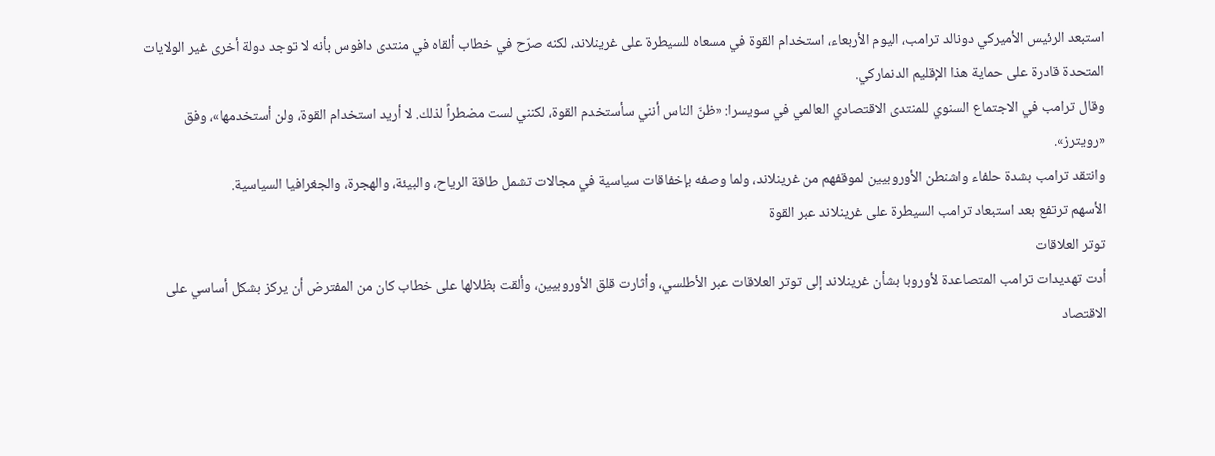استبعد الرئيس الأميركي دونالد ترامب، اليوم الأربعاء، استخدام القوة في مسعاه للسيطرة على غرينلاند، لكنه صرّح في خطاب ألقاه في منتدى دافوس بأنه لا توجد دولة أخرى غير الولايات المتحدة قادرة على حماية هذا الإقليم الدنماركي.
وقال ترامب في الاجتماع السنوي للمنتدى الاقتصادي العالمي في سويسرا: «ظنّ الناس أنني سأستخدم القوة، لكنني لست مضطراً لذلك. لا أريد استخدام القوة، ولن أستخدمها»، وفق «رويترز».
وانتقد ترامب بشدة حلفاء واشنطن الأوروبيين لموقفهم من غرينلاند، ولما وصفه بإخفاقات سياسية في مجالات تشمل طاقة الرياح، والبيئة، والهجرة، والجغرافيا السياسية.
الأسهم ترتفع بعد استبعاد ترامب السيطرة على غرينلاند عبر القوة
توتر العلاقات
أدت تهديدات ترامب المتصاعدة لأوروبا بشأن غرينلاند إلى توتر العلاقات عبر الأطلسي، وأثارت قلق الأوروبيين، وألقت بظلالها على خطاب كان من المفترض أن يركز بشكل أساسي على الاقتصاد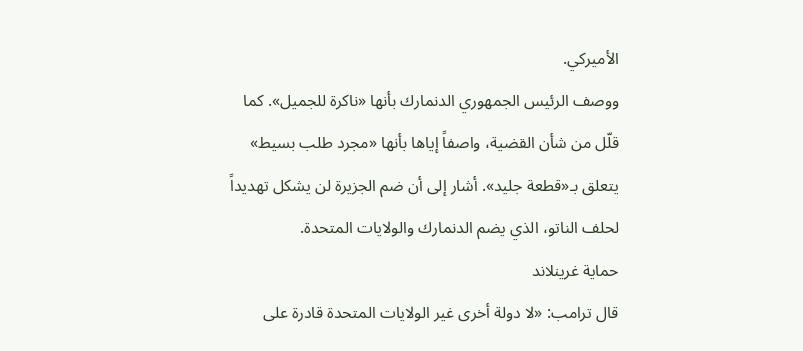الأميركي.
ووصف الرئيس الجمهوري الدنمارك بأنها «ناكرة للجميل». كما قلّل من شأن القضية، واصفاً إياها بأنها «مجرد طلب بسيط» يتعلق بـ«قطعة جليد». أشار إلى أن ضم الجزيرة لن يشكل تهديداً لحلف الناتو، الذي يضم الدنمارك والولايات المتحدة.
حماية غرينلاند
قال ترامب: «لا دولة أخرى غير الولايات المتحدة قادرة على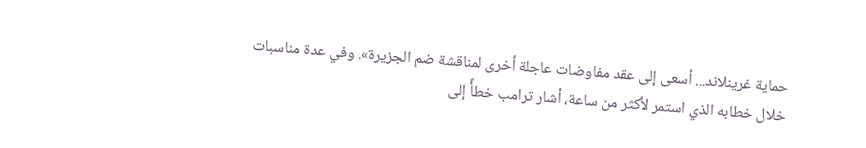حماية غرينلاند... أسعى إلى عقد مفاوضات عاجلة أخرى لمناقشة ضم الجزيرة». وفي عدة مناسبات خلال خطابه الذي استمر لأكثر من ساعة، أشار ترامب خطأً إلى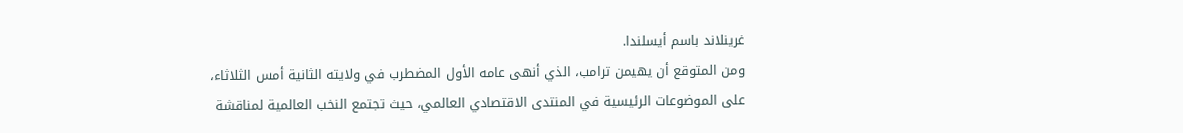غرينلاند باسم أيسلندا.
ومن المتوقع أن يهيمن ترامب، الذي أنهى عامه الأول المضطرب في ولايته الثانية أمس الثلاثاء، على الموضوعات الرئيسية في المنتدى الاقتصادي العالمي، حيث تجتمع النخب العالمية لمناقشة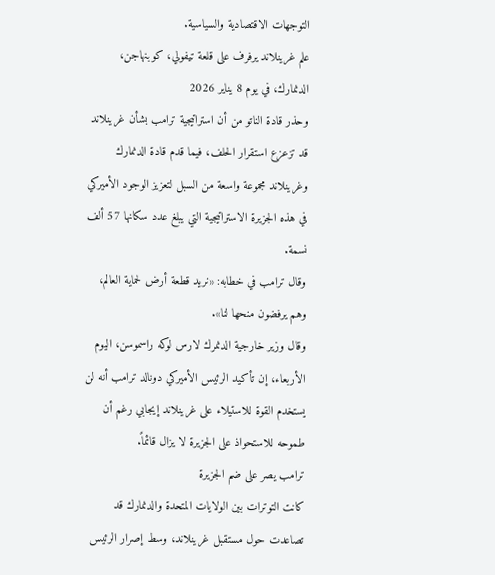التوجهات الاقتصادية والسياسية.
علم غرينلاند يرفرف على قلعة تيفولي، كوبنهاجن، الدنمارك، في يوم 8 يناير 2026
وحذر قادة الناتو من أن استراتيجية ترامب بشأن غرينلاند قد تزعزع استقرار الحلف، فيما قدم قادة الدنمارك وغرينلاند مجموعة واسعة من السبل لتعزيز الوجود الأميركي في هذه الجزيرة الاستراتيجية التي يبلغ عدد سكانها 57 ألف نسمة.
وقال ترامب في خطابه: «نريد قطعة أرض لحماية العالم، وهم يرفضون منحها لنا».
وقال وزير خارجية الدنمرك لارس لوكه راسموسن، اليوم الأربعاء، إن تأكيد الرئيس الأميركي دونالد ترامب أنه لن يستخدم القوة للاستيلاء على غرينلاند إيجابي رغم أن طموحه للاستحواذ على الجزيرة لا يزال قائماً.
ترامب يصر على ضم الجزيرة
كانت التوترات بين الولايات المتحدة والدنمارك قد تصاعدت حول مستقبل غرينلاند، وسط إصرار الرئيس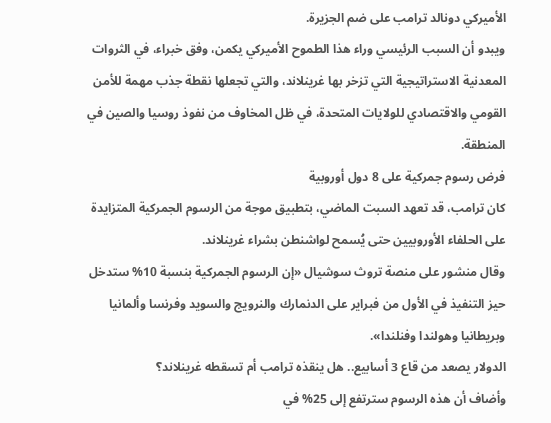الأميركي دونالد ترامب على ضم الجزيرة.
ويبدو أن السبب الرئيسي وراء هذا الطموح الأميركي يكمن، وفق خبراء، في الثروات المعدنية الاستراتيجية التي تزخر بها غرينلاند، والتي تجعلها نقطة جذب مهمة للأمن القومي والاقتصادي للولايات المتحدة، في ظل المخاوف من نفوذ روسيا والصين في المنطقة.
فرض رسوم جمركية على 8 دول أوروبية
كان ترامب، قد تعهد السبت الماضي، بتطبيق موجة من الرسوم الجمركية المتزايدة على الحلفاء الأوروبيين حتى يُسمح لواشنطن بشراء غرينلاند.
وقال منشور على منصة تروث سوشيال «إن الرسوم الجمركية بنسبة 10% ستدخل حيز التنفيذ في الأول من فبراير على الدنمارك والنرويج والسويد وفرنسا وألمانيا وبريطانيا وهولندا وفنلندا».
الدولار يصعد من قاع 3 أسابيع.. هل ينقذه ترامب أم تسقطه غرينلاند؟
وأضاف أن هذه الرسوم سترتفع إلى 25% في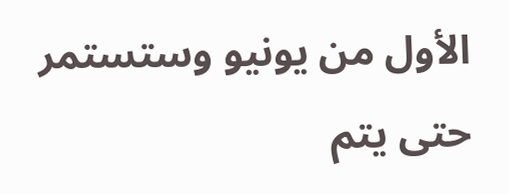الأول من يونيو وستستمر حتى يتم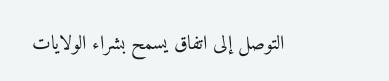التوصل إلى اتفاق يسمح بشراء الولايات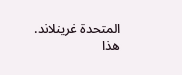المتحدة غرينلاند.
هذا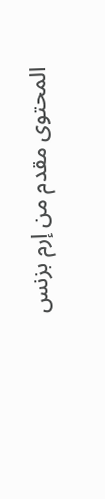المحتوى مقدم من إرم بزنس